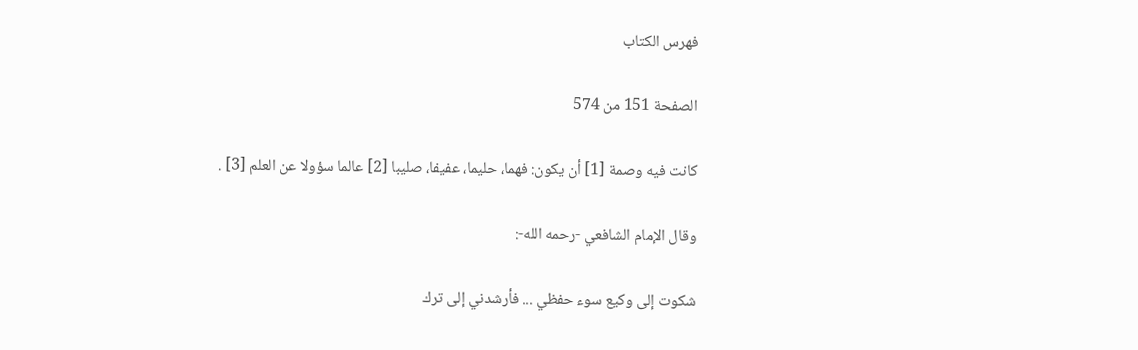فهرس الكتاب

الصفحة 151 من 574

كانت فيه وصمة [1] أن يكون: فهما، حليما، عفيفا، صليبا [2] عالما سؤولا عن العلم [3] .

وقال الإمام الشافعي -رحمه الله-:

شكوت إلى وكيع سوء حفظي ... فأرشدني إلى ترك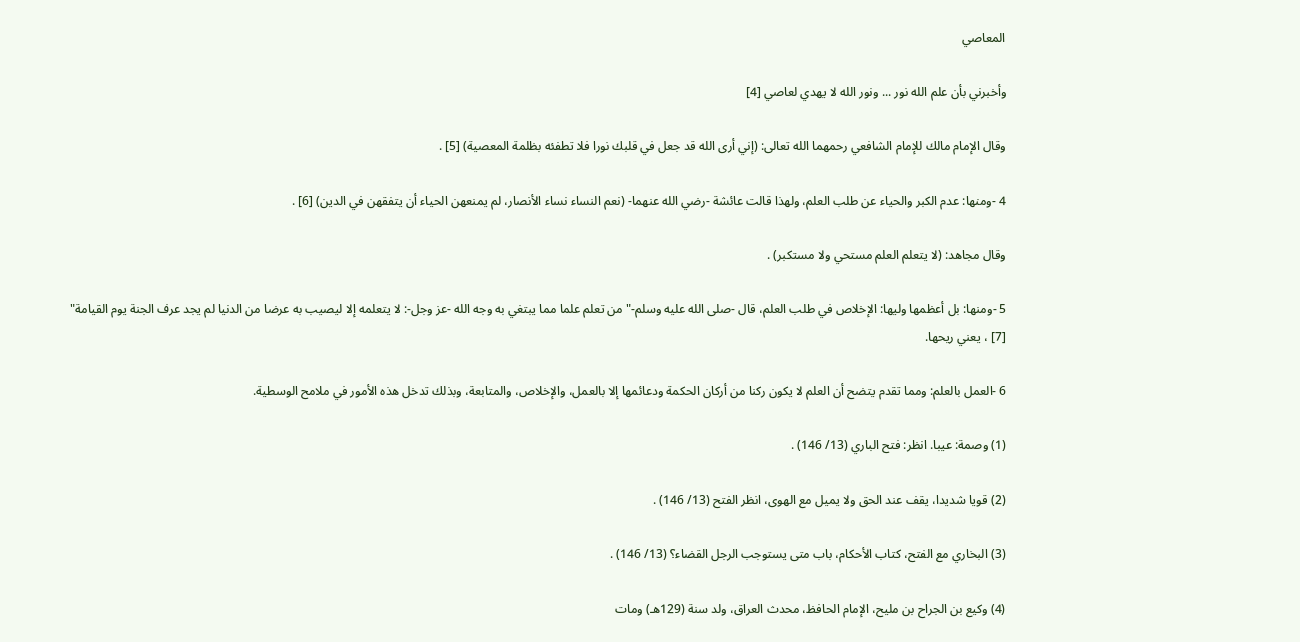المعاصي

وأخبرني بأن علم الله نور ... ونور الله لا يهدي لعاصي [4]

وقال الإمام مالك للإمام الشافعي رحمهما الله تعالى: (إني أرى الله قد جعل في قلبك نورا فلا تطفئه بظلمة المعصية) [5] .

4 -ومنها: عدم الكبر والحياء عن طلب العلم، ولهذا قالت عائشة -رضي الله عنهما- (نعم النساء نساء الأنصار، لم يمنعهن الحياء أن يتفقهن في الدين) [6] .

وقال مجاهد: (لا يتعلم العلم مستحي ولا مستكبر) .

5 -ومنها: بل أعظمها وليها: الإخلاص في طلب العلم، قال -صلى الله عليه وسلم-"من تعلم علما مما يبتغي به وجه الله -عز وجل-: لا يتعلمه إلا ليصيب به عرضا من الدنيا لم يجد عرف الجنة يوم القيامة" [7] ، يعني ريحها.

6 -العمل بالعلم: ومما تقدم يتضح أن العلم لا يكون ركنا من أركان الحكمة ودعائمها إلا بالعمل، والإخلاص، والمتابعة، وبذلك تدخل هذه الأمور في ملامح الوسطية.

(1) وصمة: عيبا. انظر: فتح الباري (13/ 146) .

(2) قويا شديدا، يقف عند الحق ولا يميل مع الهوى، انظر الفتح (13/ 146) .

(3) البخاري مع الفتح، كتاب الأحكام، باب متى يستوجب الرجل القضاء؟ (13/ 146) .

(4) وكيع بن الجراح بن مليح، الإمام الحافظ، محدث العراق، ولد سنة (129هـ) ومات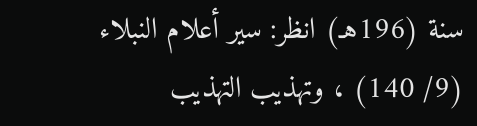سنة (196هـ) انظر: سير أعلام النبلاء (9/ 140) ، وتهذيب التهذيب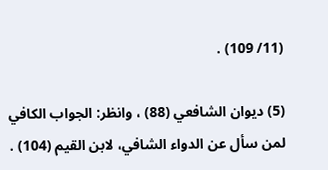(11/ 109) .

(5) ديوان الشافعي (88) ، وانظر: الجواب الكافي لمن سأل عن الدواء الشافي، لابن القيم (104) .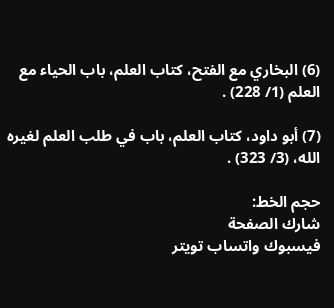(6) البخاري مع الفتح، كتاب العلم، باب الحياء مع العلم (1/ 228) .

(7) أبو داود، كتاب العلم، باب في طلب العلم لغيره الله، (3/ 323) .

حجم الخط:
شارك الصفحة
فيسبوك واتساب تويتر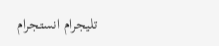تليجرام انستجرام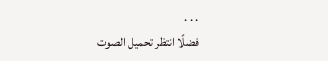. . .
فضلًا انتظر تحميل الصوت